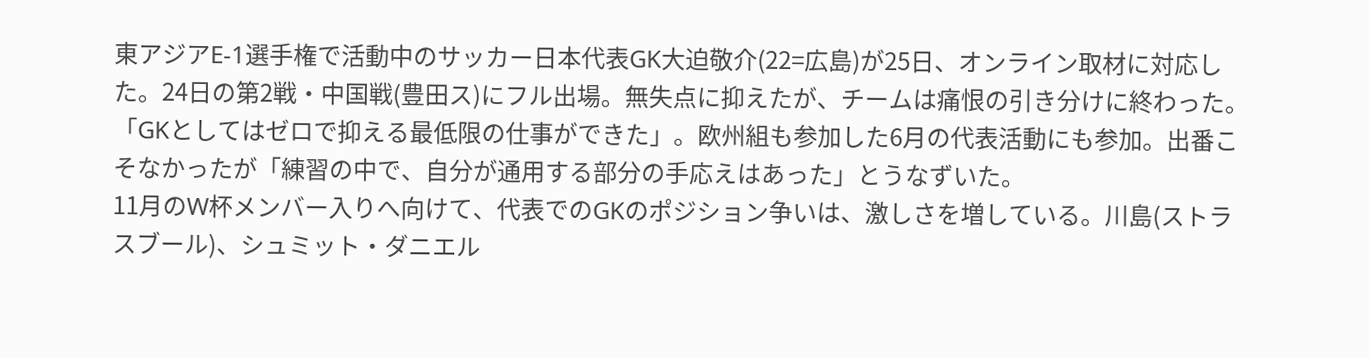東アジアE-1選手権で活動中のサッカー日本代表GK大迫敬介(22=広島)が25日、オンライン取材に対応した。24日の第2戦・中国戦(豊田ス)にフル出場。無失点に抑えたが、チームは痛恨の引き分けに終わった。「GKとしてはゼロで抑える最低限の仕事ができた」。欧州組も参加した6月の代表活動にも参加。出番こそなかったが「練習の中で、自分が通用する部分の手応えはあった」とうなずいた。
11月のW杯メンバー入りへ向けて、代表でのGKのポジション争いは、激しさを増している。川島(ストラスブール)、シュミット・ダニエル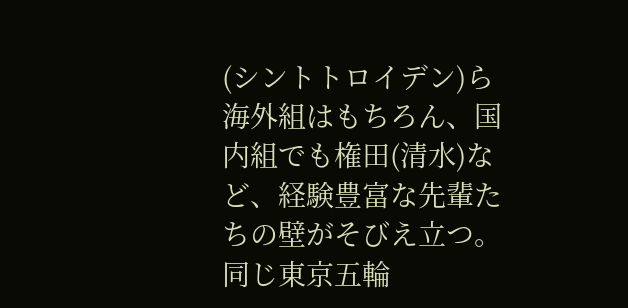(シントトロイデン)ら海外組はもちろん、国内組でも権田(清水)など、経験豊富な先輩たちの壁がそびえ立つ。同じ東京五輪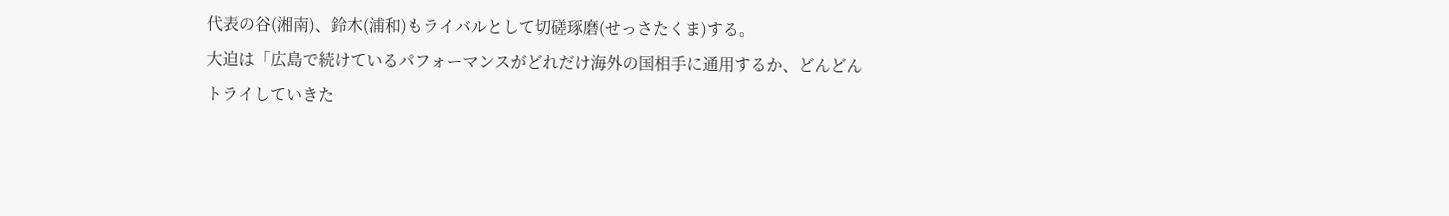代表の谷(湘南)、鈴木(浦和)もライバルとして切磋琢磨(せっさたくま)する。
大迫は「広島で続けているパフォーマンスがどれだけ海外の国相手に通用するか、どんどんトライしていきた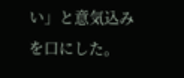い」と意気込みを口にした。